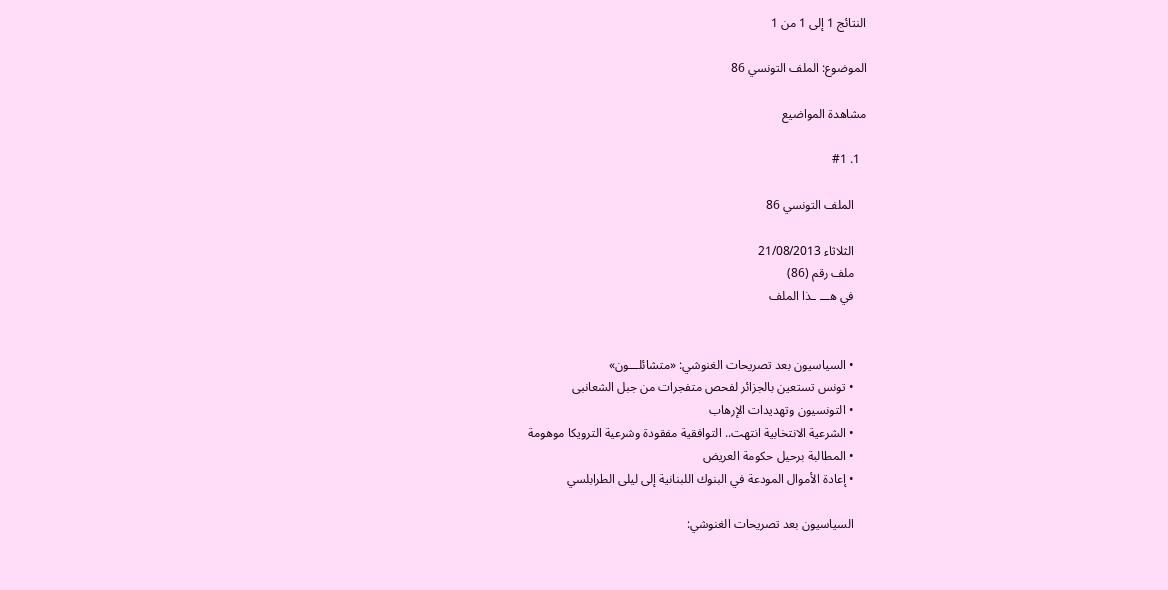النتائج 1 إلى 1 من 1

الموضوع: الملف التونسي 86

مشاهدة المواضيع

  1. #1

    الملف التونسي 86

    الثلاثاء 21/08/2013
    ملف رقم (86)
    في هـــ ـذا الملف


    • السياسيون بعد تصريحات الغنوشي: «متشائلـــون»
    • تونس تستعين بالجزائر لفحص متفجرات من جبل الشعانبى
    • التونسيون وتهديدات الإرهاب
    • الشرعية الانتخابية انتهت.. التوافقية مفقودة وشرعية الترويكا موهومة
    • المطالبة برحيل حكومة العريض
    • إعادة الأموال المودعة في البنوك اللبنانية إلى ليلى الطرابلسي

    السياسيون بعد تصريحات الغنوشي: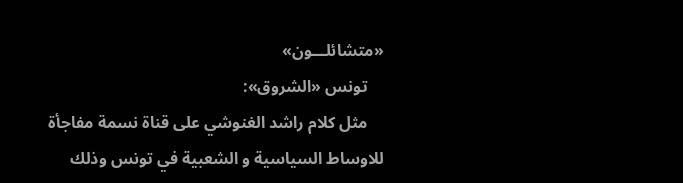«متشائلـــون»
    تونس «الشروق»:
    مثل كلام راشد الغنوشي على قناة نسمة مفاجأة للاوساط السياسية و الشعبية في تونس وذلك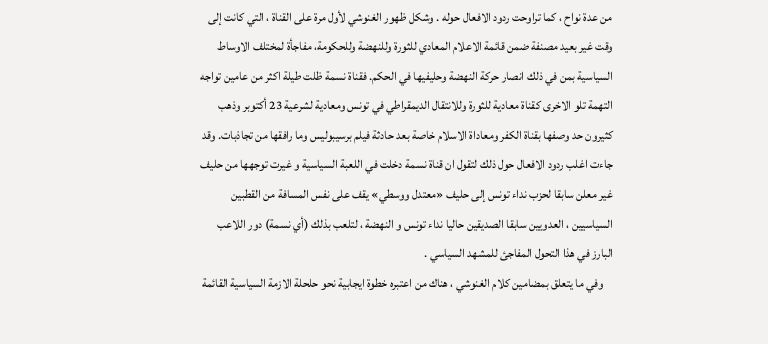من عدة نواح ، كما تراوحت ردود الافعال حوله . وشكل ظهور الغنوشي لأول مرة على القناة ، التي كانت إلى وقت غير بعيد مصنفة ضمن قائمة الاعلام المعادي للثورة وللنهضة وللحكومة، مفاجأة لمختلف الاوساط السياسية بمن في ذلك انصار حركة النهضة وحليفيها في الحكم. فقناة نسمة ظلت طيلة اكثر من عامين تواجه التهمة تلو الاخرى كقناة معادية للثورة وللانتقال الديمقراطي في تونس ومعادية لشرعية 23 أكتوبر وذهب كثيرون حد وصفها بقناة الكفر ومعاداة الاسلام خاصة بعد حادثة فيلم برسيبوليس وما رافقها من تجاذبات. وقد جاءت اغلب ردود الافعال حول ذلك لتقول ان قناة نسمة دخلت في اللعبة السياسية و غيرت توجهها من حليف غير معلن سابقا لحزب نداء تونس إلى حليف «معتدل ووسطي» يقف على نفس المسافة من القطبين السياسيين ، العدويين سابقا الصديقين حاليا نداء تونس و النهضة ، لتلعب بذلك (أي نسمة) دور اللاعب البارز في هذا التحول المفاجئ للمشهد السياسي .
    وفي ما يتعلق بمضامين كلام الغنوشي ، هناك من اعتبره خطوة ايجابية نحو حلحلة الازمة السياسية القائمة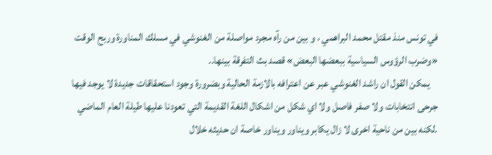في تونس منذ مقتل محمد البراهمي ، و بين من رآه مجرد مواصلة من الغنوشي في مسلك المناورة وربح الوقت «وضرب الرؤوس السياسية ببعضها البعض» قصد بث التفرقة بينها..
    يمكن القول ان راشد الغنوشي عبر عن اعترافه بالازمة الحالية وبضرورة وجود استحقاقات جديدة لا يوجد فيها جرحى انتخابات ولا صفر فاصل ولا اي شكل من اشكال اللغة القديمة التي تعودنا عليها طيلة العام الماضي .لكنه بين من ناحية اخرى لا زال يكابر ويناور ويناور خاصة ان حديثه خلال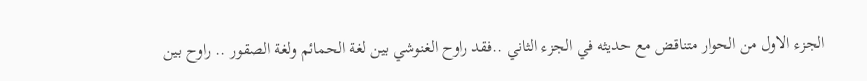الجزء الاول من الحوار متناقض مع حديثه في الجزء الثاني ..فقد راوح الغنوشي بين لغة الحمائم ولغة الصقور .. راوح بين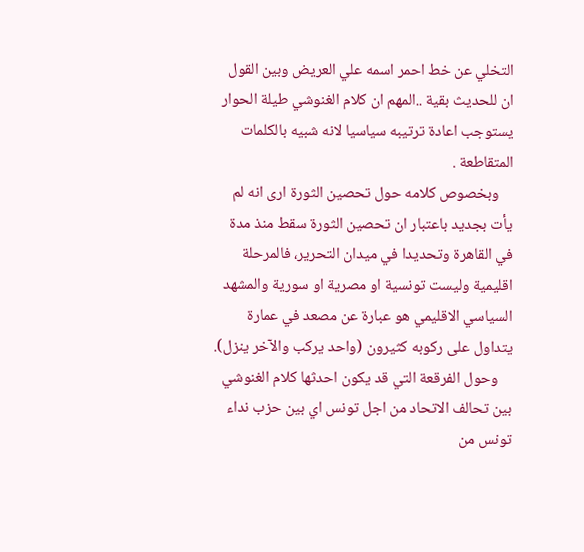التخلي عن خط احمر اسمه علي العريض وبين القول ان للحديث بقية ..المهم ان كلام الغنوشي طيلة الحوار يستوجب اعادة ترتيبه سياسيا لانه شبيه بالكلمات المتقاطعة .
    وبخصوص كلامه حول تحصين الثورة ارى انه لم يأت بجديد باعتبار ان تحصين الثورة سقط منذ مدة في القاهرة وتحديدا في ميدان التحرير، فالمرحلة اقليمية وليست تونسية او مصرية او سورية والمشهد السياسي الاقليمي هو عبارة عن مصعد في عمارة يتداول على ركوبه كثيرون (واحد يركب والآخر ينزل).
    وحول الفرقعة التي قد يكون احدثها كلام الغنوشي بين تحالف الاتحاد من اجل تونس اي بين حزب نداء تونس من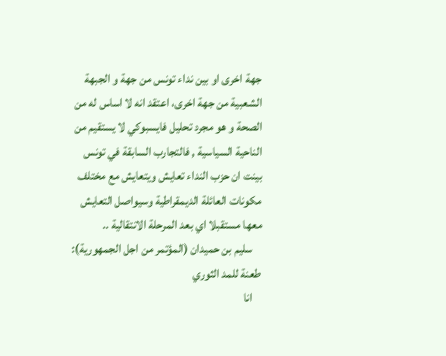جهة اخرى او بين نداء تونس من جهة و الجبهة الشعبية من جهة اخرى، اعتقد انه لا اساس له من الصحة و هو مجرد تحليل فايسبوكي لا يستقيم من الناحية السياسية , فالتجارب السابقة في تونس بينت ان حزب النداء تعايش ويتعايش مع مختلف مكونات العائلة الديمقراطية وسيواصل التعايش معها مستقبلا اي بعد المرحلة الانتقالية ..
    سليم بن حميدان (المؤتمر من اجل الجمهورية): طعنة للمد الثوري
    انا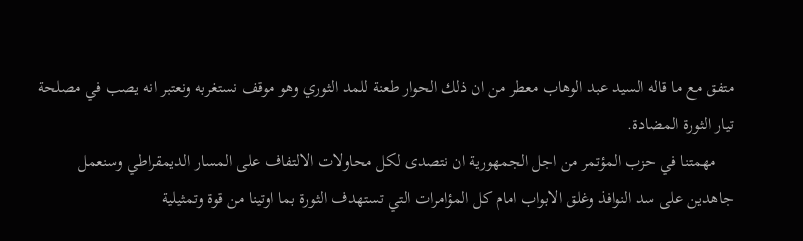متفق مع ما قاله السيد عبد الوهاب معطر من ان ذلك الحوار طعنة للمد الثوري وهو موقف نستغربه ونعتبر انه يصب في مصلحة تيار الثورة المضادة.
    مهمتنا في حزب المؤتمر من اجل الجمهورية ان نتصدى لكل محاولات الالتفاف على المسار الديمقراطي وسنعمل جاهدين على سد النوافذ وغلق الابواب امام كل المؤامرات التي تستهدف الثورة بما اوتينا من قوة وتمثيلية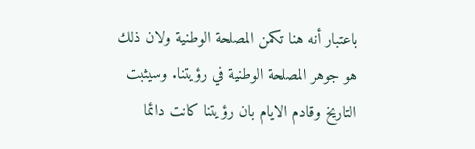باعتبار أنه هنا تكمن المصلحة الوطنية ولان ذلك هو جوهر المصلحة الوطنية في رؤيتنا. وسيثبت التاريخ وقادم الايام بان رؤيتنا كانت دائما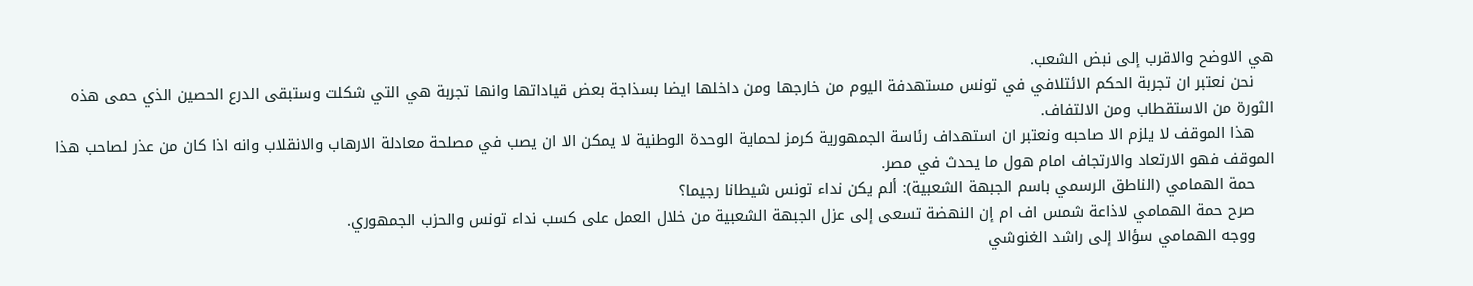هي الاوضح والاقرب إلى نبض الشعب.
    نحن نعتبر ان تجربة الحكم الائتلافي في تونس مستهدفة اليوم من خارجها ومن داخلها ايضا بسذاجة بعض قياداتها وانها تجربة هي التي شكلت وستبقى الدرع الحصين الذي حمى هذه الثورة من الاستقطاب ومن الالتفاف.
    هذا الموقف لا يلزم الا صاحبه ونعتبر ان استهداف رئاسة الجمهورية كرمز لحماية الوحدة الوطنية لا يمكن الا ان يصب في مصلحة معادلة الارهاب والانقلاب وانه اذا كان من عذر لصاحب هذا الموقف فهو الارتعاد والارتجاف امام هول ما يحدث في مصر.
    حمة الهمامي (الناطق الرسمي باسم الجبهة الشعبية): ألم يكن نداء تونس شيطانا رجيما؟
    صرح حمة الهمامي لاذاعة شمس اف ام إن النهضة تسعى إلى عزل الجبهة الشعبية من خلال العمل على كسب نداء تونس والحزب الجمهوري.
    ووجه الهمامي سؤالا إلى راشد الغنوشي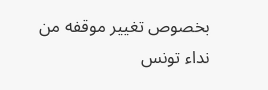بخصوص تغيير موقفه من نداء تونس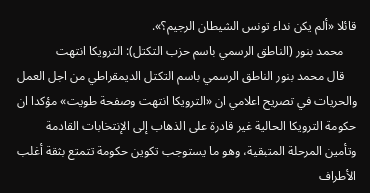قائلا «ألم يكن نداء تونس الشيطان الرجيم؟».
    محمد بنور (الناطق الرسمي باسم حزب التكتل): الترويكا انتهت
    قال محمد بنور الناطق الرسمي باسم التكتل الديمقراطي من اجل العمل والحريات في تصريح اعلامي ان «الترويكا انتهت وصفحة طويت» مؤكدا ان حكومة الترويكا الحالية غير قادرة على الذهاب إلى الإنتخابات القادمة وتأمين المرحلة المتبقية، وهو ما يستوجب تكوين حكومة تتمتع بثقة أغلب الأطراف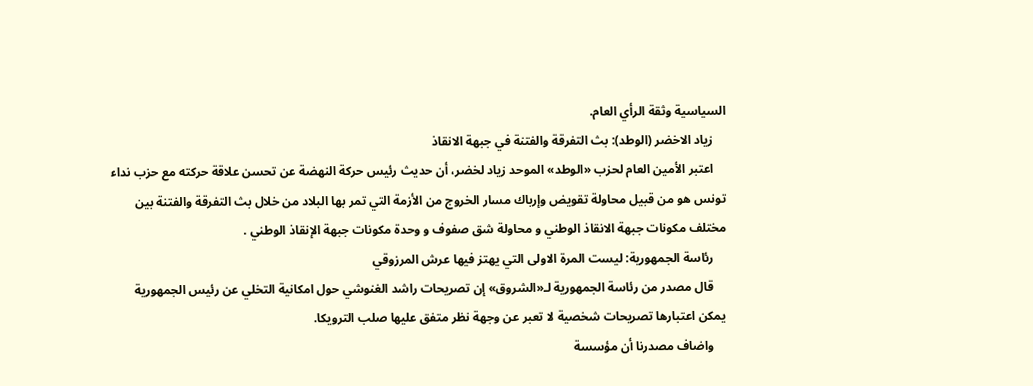السياسية وثقة الرأي العام.
    زياد الاخضر (الوطد): بث التفرقة والفتنة في جبهة الانقاذ
    اعتبر الأمين العام لحزب «الوطد» الموحد زياد لخضر، أن حديث رئيس حركة النهضة عن تحسن علاقة حركته مع حزب نداء تونس هو من قبيل محاولة تقويض وإرباك مسار الخروج من الأزمة التي تمر بها البلاد من خلال بث التفرقة والفتنة بين مختلف مكونات جبهة الانقاذ الوطني و محاولة شق صفوف و وحدة مكونات جبهة الإنقاذ الوطني .
    رئاسة الجمهورية: ليست المرة الاولى التي يهتز فيها عرش المرزوقي
    قال مصدر من رئاسة الجمهورية لـ«الشروق» إن تصريحات راشد الغنوشي حول امكانية التخلي عن رئيس الجمهورية يمكن اعتبارها تصريحات شخصية لا تعبر عن وجهة نظر متفق عليها صلب الترويكا.
    واضاف مصدرنا أن مؤسسة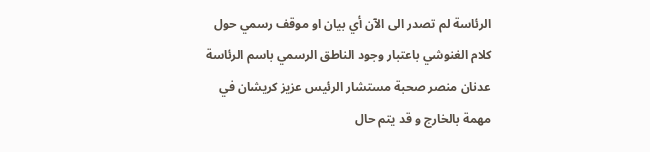الرئاسة لم تصدر الى الآن أي بيان او موقف رسمي حول كلام الغنوشي باعتبار وجود الناطق الرسمي باسم الرئاسة عدنان منصر صحبة مستشار الرئيس عزيز كريشان في مهمة بالخارج و قد يتم حال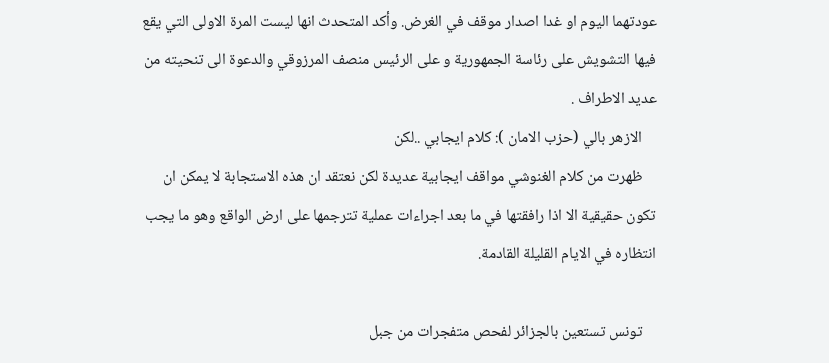عودتهما اليوم او غدا اصدار موقف في الغرض. وأكد المتحدث انها ليست المرة الاولى التي يقع فيها التشويش على رئاسة الجمهورية و على الرئيس منصف المرزوقي والدعوة الى تنحيته من عديد الاطراف .
    الازهر بالي (حزب الامان ): كلام ايجابي ..لكن
    ظهرت من كلام الغنوشي مواقف ايجابية عديدة لكن نعتقد ان هذه الاستجابة لا يمكن ان تكون حقيقية الا اذا رافقتها في ما بعد اجراءات عملية تترجمها على ارض الواقع وهو ما يجب انتظاره في الايام القليلة القادمة.

    تونس تستعين بالجزائر لفحص متفجرات من جبل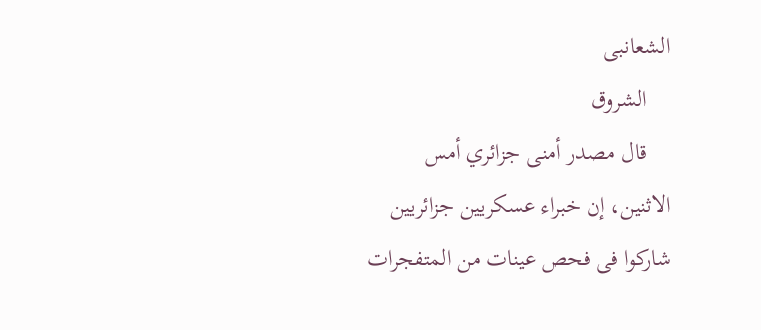الشعانبى
    الشروق
    قال مصدر أمنى جزائري أمس الاثنين، إن خبراء عسكريين جزائريين شاركوا فى فحص عينات من المتفجرات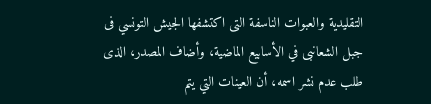التقليدية والعبوات الناسفة التى اكتشفها الجيش التونسي فى جبل الشعانبى في الأسابيع الماضية، وأضاف المصدر، الذى طلب عدم نشر اسمه، أن العينات التي يتم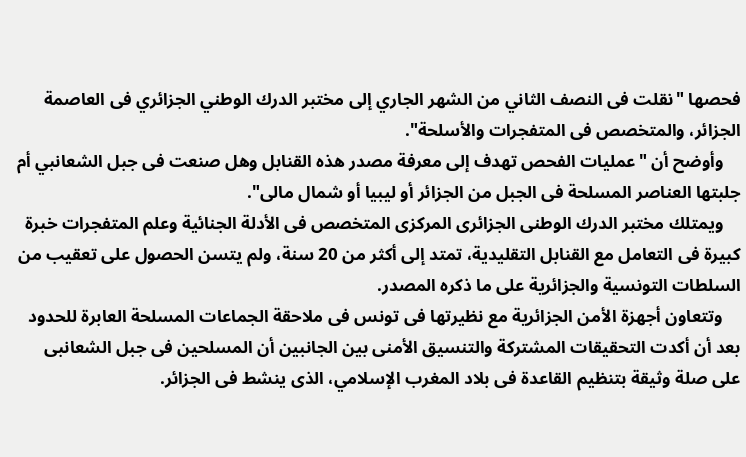فحصها "نقلت فى النصف الثاني من الشهر الجاري إلى مختبر الدرك الوطني الجزائري فى العاصمة الجزائر، والمتخصص فى المتفجرات والأسلحة".
    وأوضح أن "عمليات الفحص تهدف إلى معرفة مصدر هذه القنابل وهل صنعت فى جبل الشعانبي أم جلبتها العناصر المسلحة فى الجبل من الجزائر أو ليبيا أو شمال مالى".
    ويمتلك مختبر الدرك الوطنى الجزائرى المركزى المتخصص فى الأدلة الجنائية وعلم المتفجرات خبرة كبيرة فى التعامل مع القنابل التقليدية، تمتد إلى أكثر من 20 سنة، ولم يتسن الحصول على تعقيب من السلطات التونسية والجزائرية على ما ذكره المصدر.
    وتتعاون أجهزة الأمن الجزائرية مع نظيرتها فى تونس فى ملاحقة الجماعات المسلحة العابرة للحدود بعد أن أكدت التحقيقات المشتركة والتنسيق الأمنى بين الجانبين أن المسلحين فى جبل الشعانبى على صلة وثيقة بتنظيم القاعدة فى بلاد المغرب الإسلامي، الذى ينشط فى الجزائر.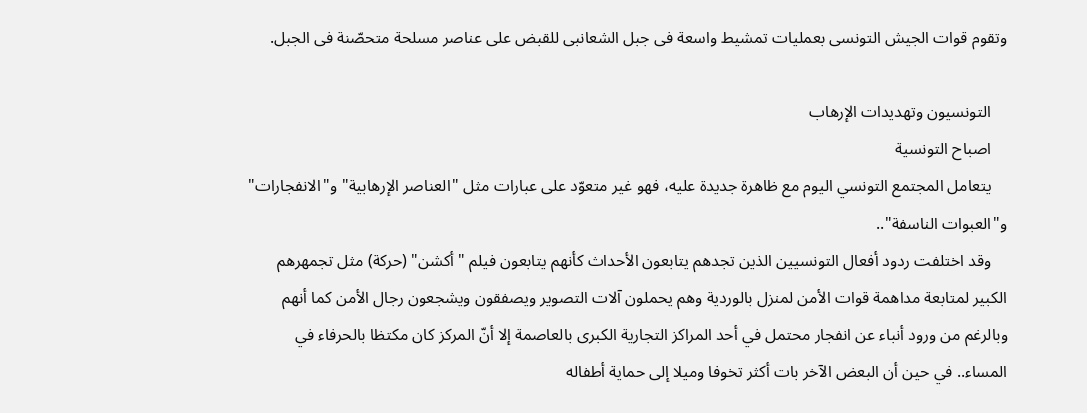وتقوم قوات الجيش التونسى بعمليات تمشيط واسعة فى جبل الشعانبى للقبض على عناصر مسلحة متحصّنة فى الجبل.

    التونسيون وتهديدات الإرهاب
    اصباح التونسية
    يتعامل المجتمع التونسي اليوم مع ظاهرة جديدة عليه، فهو غير متعوّد على عبارات مثل "العناصر الإرهابية" و"الانفجارات" و"العبوات الناسفة"..
    وقد اختلفت ردود أفعال التونسيين الذين تجدهم يتابعون الأحداث كأنهم يتابعون فيلم "أكشن" (حركة) مثل تجمهرهم الكبير لمتابعة مداهمة قوات الأمن لمنزل بالوردية وهم يحملون آلات التصوير ويصفقون ويشجعون رجال الأمن كما أنهم وبالرغم من ورود أنباء عن انفجار محتمل في أحد المراكز التجارية الكبرى بالعاصمة إلا أنّ المركز كان مكتظا بالحرفاء في المساء.. في حين أن البعض الآخر بات أكثر تخوفا وميلا إلى حماية أطفاله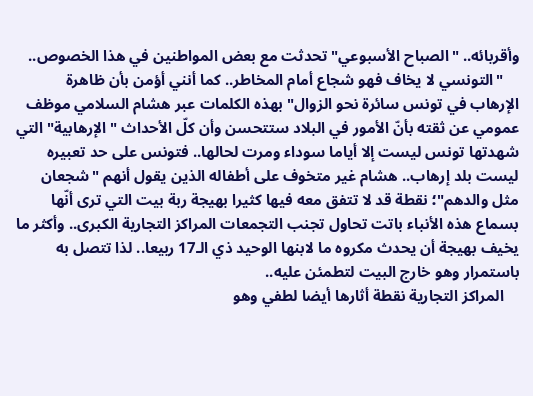وأقربائه.. "الصباح الأسبوعي" تحدثت مع بعض المواطنين في هذا الخصوص..
    "التونسي لا يخاف فهو شجاع أمام المخاطر.. كما أنني أؤمن بأن ظاهرة الإرهاب في تونس سائرة نحو الزوال" بهذه الكلمات عبر هشام السلامي موظف عمومي عن ثقته بأنّ الأمور في البلاد ستتحسن وأن كلّ الأحداث "الإرهابية" التي شهدتها تونس ليست إلا أياما سوداء ومرت لحالها.. فتونس على حد تعبيره ليست بلد إرهاب.. هشام غير متخوف على أطفاله الذين يقول أنهم "شجعان مثل والدهم"؛ نقطة قد لا تتفق معه فيها كثيرا بهيجة ربة بيت التي ترى أنّها بسماع هذه الأنباء باتت تحاول تجنب التجمعات المراكز التجارية الكبرى.. وأكثر ما يخيف بهيجة أن يحدث مكروه ما لابنها الوحيد ذي الـ17 ربيعا.. لذا تتصل به باستمرار وهو خارج البيت لتطمئن عليه..
    المراكز التجارية نقطة أثارها أيضا لطفي وهو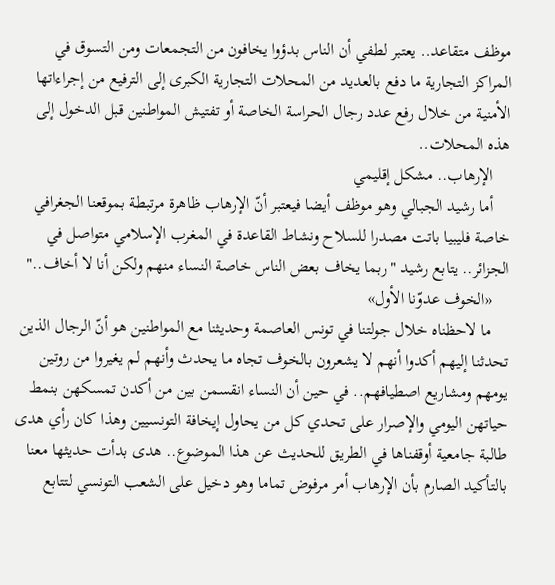موظف متقاعد.. يعتبر لطفي أن الناس بدؤوا يخافون من التجمعات ومن التسوق في المراكز التجارية ما دفع بالعديد من المحلات التجارية الكبرى إلى الترفيع من إجراءاتها الأمنية من خلال رفع عدد رجال الحراسة الخاصة أو تفتيش المواطنين قبل الدخول إلى هذه المحلات..
    الإرهاب.. مشكل إقليمي
    أما رشيد الجبالي وهو موظف أيضا فيعتبر أنّ الإرهاب ظاهرة مرتبطة بموقعنا الجغرافي خاصة فليبيا باتت مصدرا للسلاح ونشاط القاعدة في المغرب الإسلامي متواصل في الجزائر.. يتابع رشيد "ربما يخاف بعض الناس خاصة النساء منهم ولكن أنا لا أخاف.."
    «الخوف عدوّنا الأول»
    ما لاحظناه خلال جولتنا في تونس العاصمة وحديثنا مع المواطنين هو أنّ الرجال الذين تحدثنا إليهم أكدوا أنهم لا يشعرون بالخوف تجاه ما يحدث وأنهم لم يغيروا من روتين يومهم ومشاريع اصطيافهم.. في حين أن النساء انقسمن بين من أكدن تمسكهن بنمط حياتهن اليومي والإصرار على تحدي كل من يحاول إيخافة التونسيين وهذا كان رأي هدى طالبة جامعية أوقفناها في الطريق للحديث عن هذا الموضوع.. هدى بدأت حديثها معنا بالتأكيد الصارم بأن الإرهاب أمر مرفوض تماما وهو دخيل على الشعب التونسي لتتابع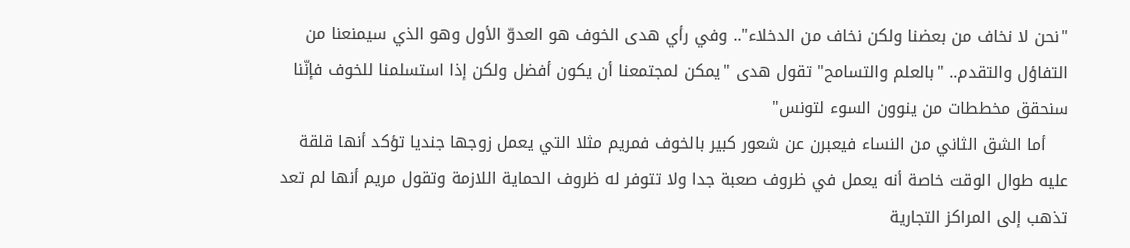"نحن لا نخاف من بعضنا ولكن نخاف من الدخلاء".. وفي رأي هدى الخوف هو العدوّ الأول وهو الذي سيمنعنا من التفاؤل والتقدم.. "بالعلم والتسامح" تقول هدى "يمكن لمجتمعنا أن يكون أفضل ولكن إذا استسلمنا للخوف فإنّنا سنحقق مخططات من ينوون السوء لتونس"
    أما الشق الثاني من النساء فيعبرن عن شعور كبير بالخوف فمريم مثلا التي يعمل زوجها جنديا تؤكد أنها قلقة عليه طوال الوقت خاصة أنه يعمل في ظروف صعبة جدا ولا تتوفر له ظروف الحماية اللازمة وتقول مريم أنها لم تعد تذهب إلى المراكز التجارية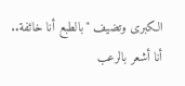الكبرى وتضيف "بالطبع أنا خائفة.. أنا أشعر بالرعب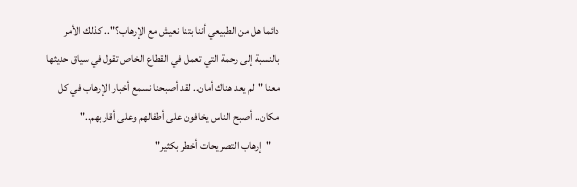دائما هل من الطبيعي أننا بتنا نعيش مع الإرهاب؟".. كذلك الأمر بالنسبة إلى رحمة التي تعمل في القطاع الخاص تقول في سياق حديثها معنا "لم يعد هناك أمان.. لقد أصبحنا نسمع أخبار الإرهاب في كل مكان.. أصبح الناس يخافون على أطفالهم وعلى أقاربهم.."
    "إرهاب التصريحات أخطر بكثير"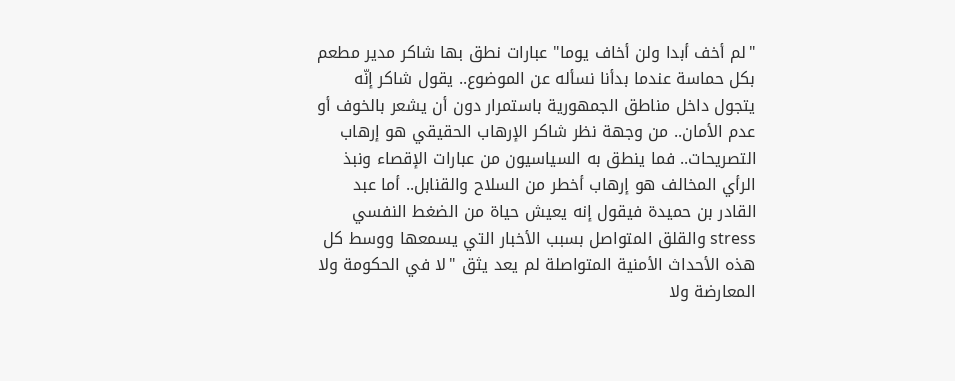"لم أخف أبدا ولن أخاف يوما" عبارات نطق بها شاكر مدير مطعم بكل حماسة عندما بدأنا نسأله عن الموضوع.. يقول شاكر إنّه يتجول داخل مناطق الجمهورية باستمرار دون أن يشعر بالخوف أو عدم الأمان.. من وجهة نظر شاكر الإرهاب الحقيقي هو إرهاب التصريحات.. فما ينطق به السياسيون من عبارات الإقصاء ونبذ الرأي المخالف هو إرهاب أخطر من السلاح والقنابل.. أما عبد القادر بن حميدة فيقول إنه يعيش حياة من الضغط النفسي stress والقلق المتواصل بسبب الأخبار التي يسمعها ووسط كل هذه الأحداث الأمنية المتواصلة لم يعد يثق "لا في الحكومة ولا المعارضة ولا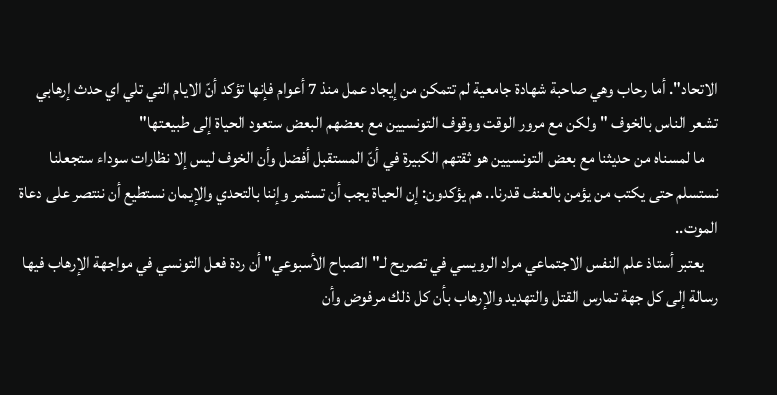الاتحاد". أما رحاب وهي صاحبة شهادة جامعية لم تتمكن من إيجاد عمل منذ 7 أعوام فإنها تؤكد أنّ الايام التي تلي اي حدث إرهابي تشعر الناس بالخوف "ولكن مع مرور الوقت ووقوف التونسيين مع بعضهم البعض ستعود الحياة إلى طبيعتها"
    ما لمسناه من حديثنا مع بعض التونسيين هو ثقتهم الكبيرة في أنّ المستقبل أفضل وأن الخوف ليس إلا نظارات سوداء ستجعلنا نستسلم حتى يكتب من يؤمن بالعنف قدرنا.. هم يؤكدون: إن الحياة يجب أن تستمر وإننا بالتحدي والإيمان نستطيع أن ننتصر على دعاة الموت..
    يعتبر أستاذ علم النفس الاجتماعي مراد الرويسي في تصريح لـ"الصباح الأسبوعي" أن ردة فعل التونسي في مواجهة الإرهاب فيها رسالة إلى كل جهة تمارس القتل والتهديد والإرهاب بأن كل ذلك مرفوض وأن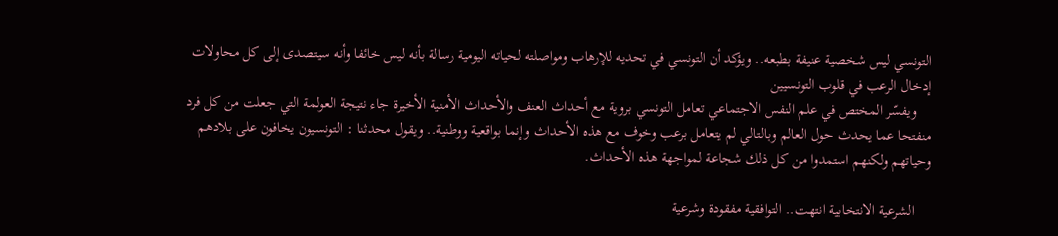التونسي ليس شخصية عنيفة بطبعه.. ويؤكد أن التونسي في تحديه للإرهاب ومواصلته لحياته اليومية رسالة بأنه ليس خائفا وأنه سيتصدى إلى كل محاولات إدخال الرعب في قلوب التونسيين
    ويفسّر المختص في علم النفس الاجتماعي تعامل التونسي بروية مع أحداث العنف والأحداث الأمنية الأخيرة جاء نتيجة العولمة التي جعلت من كل فرد منفتحا عما يحدث حول العالم وبالتالي لم يتعامل برعب وخوف مع هذه الأحداث وإنما بواقعية ووطنية.. ويقول محدثنا : التونسيون يخافون على بلادهم وحياتهم ولكنهم استمدوا من كل ذلك شجاعة لمواجهة هذه الأحداث.

    الشرعية الانتخابية انتهت.. التوافقية مفقودة وشرعية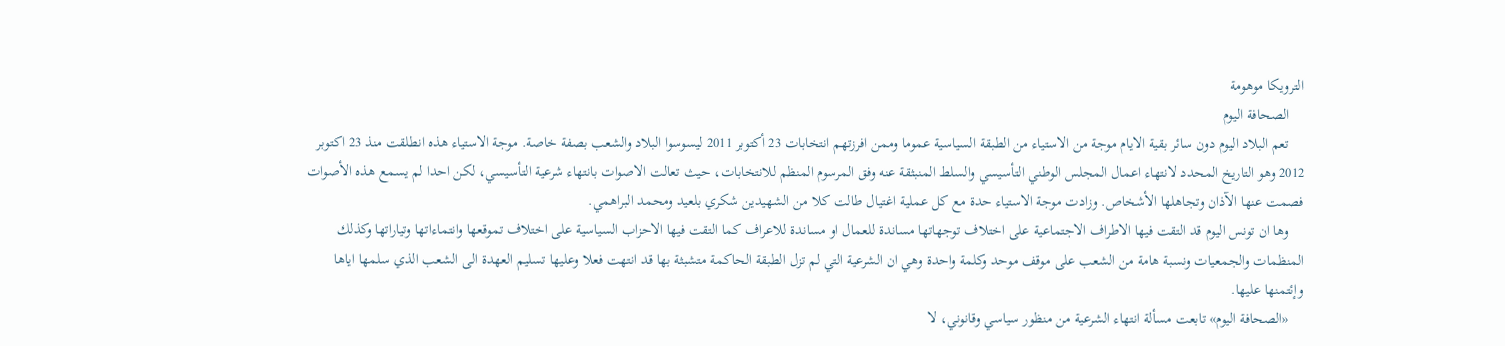الترويكا موهومة
    الصحافة اليوم
    تعم البلاد اليوم دون سائر بقية الايام موجة من الاستياء من الطبقة السياسية عموما وممن افرزتهم انتخابات 23 أكتوبر 2011 ليسوسوا البلاد والشعب بصفة خاصة. موجة الاستياء هذه انطلقت منذ 23 اكتوبر 2012 وهو التاريخ المحدد لانتهاء اعمال المجلس الوطني التأسيسي والسلط المنبثقة عنه وفق المرسوم المنظم للانتخابات، حيث تعالت الاصوات بانتهاء شرعية التأسيسي، لكن احدا لم يسمع هذه الأصوات فصمت عنها الآذان وتجاهلها الأشخاص. وزادت موجة الاستياء حدة مع كل عملية اغتيال طالت كلا من الشهيدين شكري بلعيد ومحمد البراهمي.
    وها ان تونس اليوم قد التقت فيها الاطراف الاجتماعية على اختلاف توجهاتها مساندة للعمال او مساندة للاعراف كما التقت فيها الاحزاب السياسية على اختلاف تموقعها وانتماءاتها وتياراتها وكذلك المنظمات والجمعيات ونسبة هامة من الشعب على موقف موحد وكلمة واحدة وهي ان الشرعية التي لم تزل الطبقة الحاكمة متشبثة بها قد انتهت فعلا وعليها تسليم العهدة الى الشعب الذي سلمها اياها وإئتمنها عليها.
    «الصحافة اليوم» تابعت مسألة انتهاء الشرعية من منظور سياسي وقانوني، لا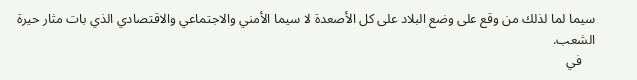سيما لما لذلك من وقع على وضع البلاد على كل الأصعدة لا سيما الأمني والاجتماعي والاقتصادي الذي بات مثار حيرة الشعب.
    في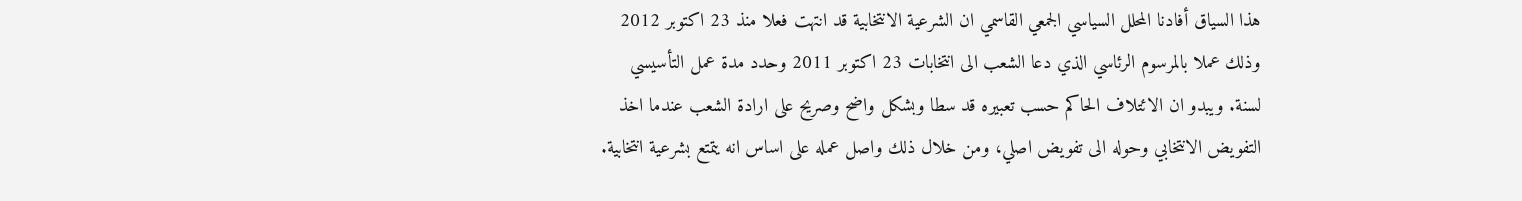هذا السياق أفادنا المحلل السياسي الجمعي القاسمي ان الشرعية الانتخابية قد انتهت فعلا منذ 23 اكتوبر 2012 وذلك عملا بالمرسوم الرئاسي الذي دعا الشعب الى انتخابات 23 اكتوبر 2011 وحدد مدة عمل التأسيسي لسنة. ويبدو ان الائتلاف الحاكم حسب تعبيره قد سطا وبشكل واضح وصريح على ارادة الشعب عندما اخذ التفويض الانتخابي وحوله الى تفويض اصلي، ومن خلال ذلك واصل عمله على اساس انه يتمتع بشرعية انتخابية.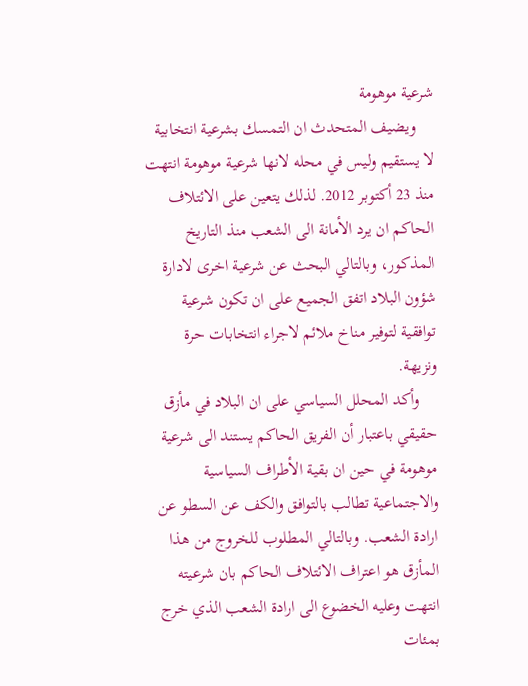شرعية موهومة
    ويضيف المتحدث ان التمسك بشرعية انتخابية لا يستقيم وليس في محله لانها شرعية موهومة انتهت منذ 23 أكتوبر 2012. لذلك يتعين على الائتلاف الحاكم ان يرد الأمانة الى الشعب منذ التاريخ المذكور، وبالتالي البحث عن شرعية اخرى لادارة شؤون البلاد اتفق الجميع على ان تكون شرعية توافقية لتوفير مناخ ملائم لاجراء انتخابات حرة ونزيهة.
    وأكد المحلل السياسي على ان البلاد في مأزق حقيقي باعتبار أن الفريق الحاكم يستند الى شرعية موهومة في حين ان بقية الأطراف السياسية والاجتماعية تطالب بالتوافق والكف عن السطو عن ارادة الشعب. وبالتالي المطلوب للخروج من هذا المأزق هو اعتراف الائتلاف الحاكم بان شرعيته انتهت وعليه الخضوع الى ارادة الشعب الذي خرج بمئات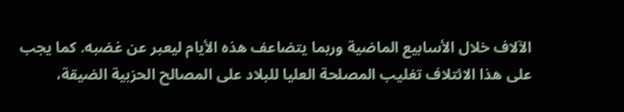الآلاف خلال الأسابيع الماضية وربما يتضاعف هذه الأيام ليعبر عن غضبه. كما يجب على هذا الائتلاف تغليب المصلحة العليا للبلاد على المصالح الحزبية الضيقة،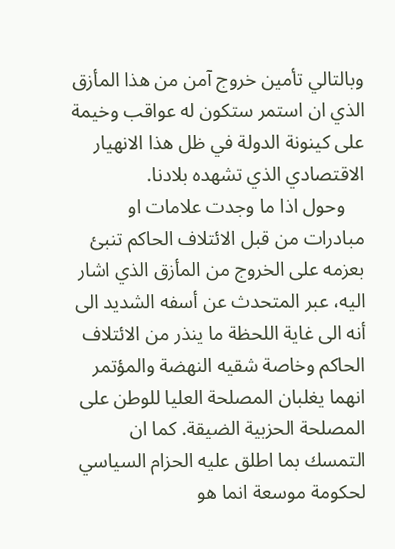وبالتالي تأمين خروج آمن من هذا المأزق الذي ان استمر ستكون له عواقب وخيمة على كينونة الدولة في ظل هذا الانهيار الاقتصادي الذي تشهده بلادنا.
    وحول اذا ما وجدت علامات او مبادرات من قبل الائتلاف الحاكم تنبئ بعزمه على الخروج من المأزق الذي اشار اليه، عبر المتحدث عن أسفه الشديد الى أنه الى غاية اللحظة ما ينذر من الائتلاف الحاكم وخاصة شقيه النهضة والمؤتمر انهما يغلبان المصلحة العليا للوطن على المصلحة الحزبية الضيقة. كما ان التمسك بما اطلق عليه الحزام السياسي لحكومة موسعة انما هو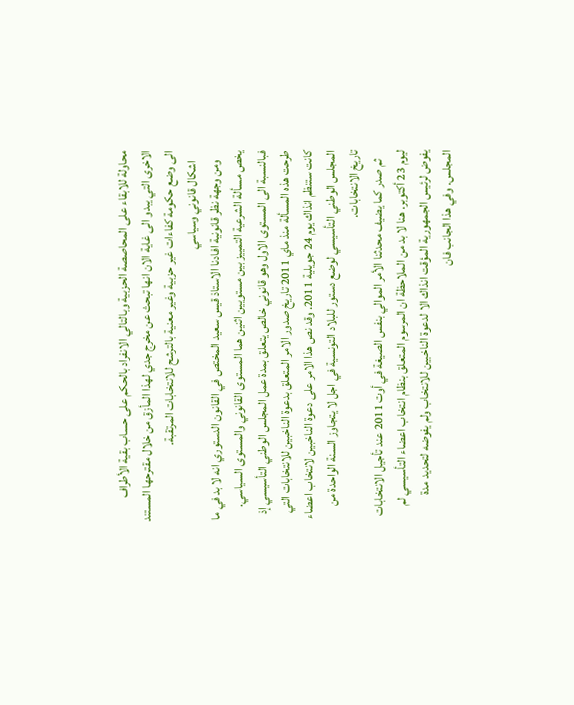محاولة للابقاء على المحاصصة الحزبية وبالتالي الانفراد بالحكم على حساب بقية الأطراف الاخرى التي يبدو الى غاية الان انها تبحث عن مخرج جدي لهذا المأزق من خلال مقترحها المستند الى وضع حكومة كفاءات غير حزبية وغير معنية بالترشح للانتخابات المرتقبة.
    اشكال قانوني وسياسي
    ومن وجهة نظر قانونية افادنا الاستاذ قيس سعيد المختص في القانون الدستوري انه لا بد في ما يخص مسألة الشرعية التمييز بين مستويين اثنين هما المستوى القانوني والمستوى السياسي. فبالنسبة الى المستوى الاول وهو قانوني خالص يتعلق بمدة عمل المجلس الوطني التأسيسي إذ طرحت هذه المسألة منذ ماي 2011 تاريخ صدور الامر المتعلق بدعوة الناخبين للانتخابات التي كانت ستنظم انذاك يوم 24 جويلية 2011. وقد نص هذا الامر على دعوة الناخبين لانتخاب اعضاء المجلس الوطني التأسيسي لوضع دستور للبلاد التونسية في اجل لا يتجاوز السنة الواحدة من تاريخ الانتخابات.
    ثم صدر كما يضيف محدثنا الأمر الموالي بنفس الصيغة في أوت 2011 عند تأجيل الانتخابات ليوم 23 أكتوبر. هنا لا بد من الملاحظة ان المرسوم المتعلق بنظام انتخاب اعضاء التأسيسي لم يفوض لرئيس الجمهورية المؤقت انذاك الا لدعوة الناخبين للانتخاب ولم يفوضه لتحديد مدة المجلس. وفي هذا الجانب فان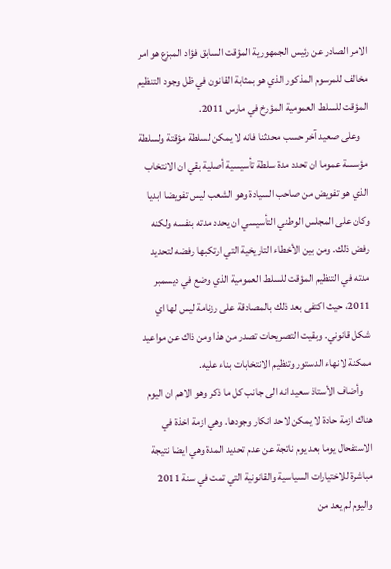الامر الصادر عن رئيس الجمهورية المؤقت السابق فؤاد المبزع هو امر مخالف للمرسوم المذكور الذي هو بمثابة القانون في ظل وجود التنظيم المؤقت للسلط العمومية المؤرخ في مارس 2011.
    وعلى صعيد آخر حسب محدثنا فانه لا يمكن لسلطة مؤقتة ولسلطة مؤسسة عموما ان تحدد مدة سلطة تأسيسية أصلية بقي ان الانتخاب الذي هو تفويض من صاحب السيادة وهو الشعب ليس تفويضا ابديا وكان على المجلس الوطني التأسيسي ان يحدد مدته بنفسه ولكنه رفض ذلك. ومن بين الأخطاء التاريخية التي ارتكبها رفضه لتحديد مدته في التنظيم المؤقت للسلط العمومية الذي وضع في ديسمبر 2011، حيث اكتفى بعد ذلك بالمصادقة على رزنامة ليس لها اي شكل قانوني. وبقيت التصريحات تصدر من هذا ومن ذاك عن مواعيد ممكنة لانهاء الدستور وتنظيم الانتخابات بناء عليه.
    وأضاف الأستاذ سعيد انه الى جانب كل ما ذكر وهو الاهم ان اليوم هناك ازمة حادة لا يمكن لاحد انكار وجودها. وهي ازمة اخذة في الاستفحال يوما بعد يوم ناتجة عن عدم تحديد المدة وهي ايضا نتيجة مباشرة للاختيارات السياسية والقانونية التي تمت في سنة 2011 واليوم لم يعد من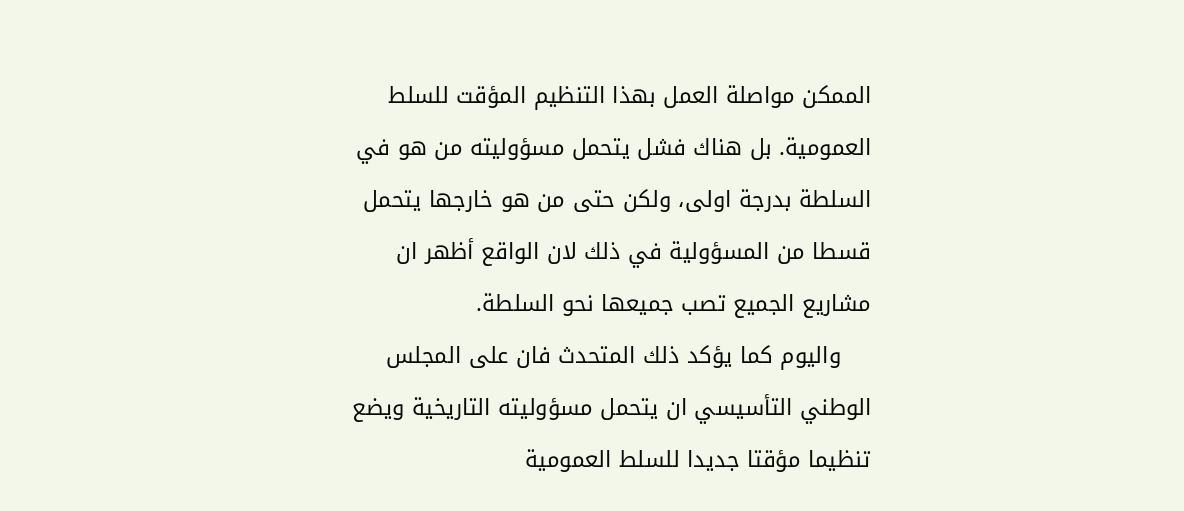الممكن مواصلة العمل بهذا التنظيم المؤقت للسلط العمومية. بل هناك فشل يتحمل مسؤوليته من هو في السلطة بدرجة اولى، ولكن حتى من هو خارجها يتحمل قسطا من المسؤولية في ذلك لان الواقع أظهر ان مشاريع الجميع تصب جميعها نحو السلطة.
    واليوم كما يؤكد ذلك المتحدث فان على المجلس الوطني التأسيسي ان يتحمل مسؤوليته التاريخية ويضع تنظيما مؤقتا جديدا للسلط العمومية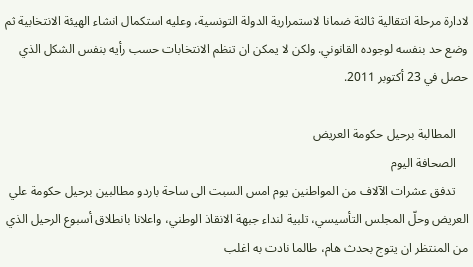لادارة مرحلة انتقالية ثالثة ضمانا لاستمرارية الدولة التونسية، وعليه استكمال انشاء الهيئة الانتخابية ثم وضع حد بنفسه لوجوده القانوني. ولكن لا يمكن ان تنظم الانتخابات حسب رأيه بنفس الشكل الذي حصل في 23 أكتوبر 2011.

    المطالبة برحيل حكومة العريض
    الصحافة اليوم
    تدفق عشرات الآلاف من المواطنين يوم امس السبت الى ساحة باردو مطالبين برحيل حكومة علي العريض وحلّ المجلس التأسيسي، تلبية لنداء جبهة الانقاذ الوطني، واعلانا بانطلاق أسبوع الرحيل الذي من المنتظر ان يتوج بحدث هام، طالما نادت به اغلب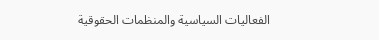الفعاليات السياسية والمنظمات الحقوقية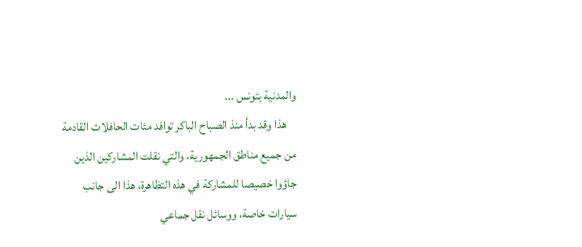والمدنية بتونس ...
    هذا وقد بدأ منذ الصباح الباكر توافد مئات الحافلات القادمة من جميع مناطق الجمهورية، والتي نقلت المشاركين الذين جاؤوا خصيصا للمشاركة في هذه التظاهرة، هذا الى جانب سيارات خاصة، ووسائل نقل جماعي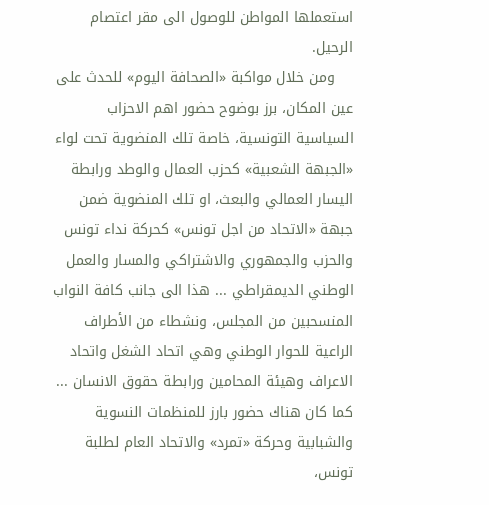استعملها المواطن للوصول الى مقر اعتصام الرحيل.
    ومن خلال مواكبة «الصحافة اليوم» للحدث على عين المكان، برز بوضوح حضور اهم الاحزاب السياسية التونسية، خاصة تلك المنضوية تحت لواء «الجبهة الشعبية» كحزب العمال والوطد ورابطة اليسار العمالي والبعث، او تلك المنضوية ضمن جبهة «الاتحاد من اجل تونس» كحركة نداء تونس والحزب والجمهوري والاشتراكي والمسار والعمل الوطني الديمقراطي ... هذا الى جانب كافة النواب المنسحبين من المجلس، ونشطاء من الأطراف الراعية للحوار الوطني وهي اتحاد الشغل واتحاد الاعراف وهيئة المحامين ورابطة حقوق الانسان ... كما كان هناك حضور بارز للمنظمات النسوية والشبابية وحركة «تمرد» والاتحاد العام لطلبة تونس،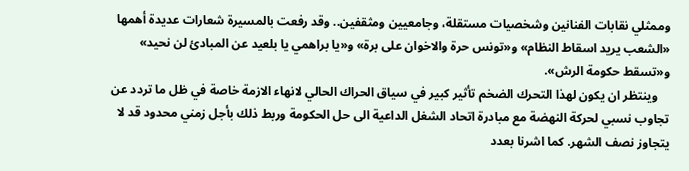وممثلي نقابات الفنانين وشخصيات مستقلة، وجامعيين ومثقفين.. وقد رفعت بالمسيرة شعارات عديدة أهمها «الشعب يريد اسقاط النظام» و«تونس حرة والاخوان على برة» و«يا براهمي يا بلعيد عن المبادئ لن نحيد» و«تسقط حكومة الرش».
    وينتظر ان يكون لهذا التحرك الضخم تأثير كبير في سياق الحراك الحالي لانهاء الازمة خاصة في ظل ما تردد عن تجاوب نسبي لحركة النهضة مع مبادرة اتحاد الشغل الداعية الى حل الحكومة وربط ذلك بأجل زمني محدود قد لا يتجاوز نصف الشهر. كما اشرنا بعدد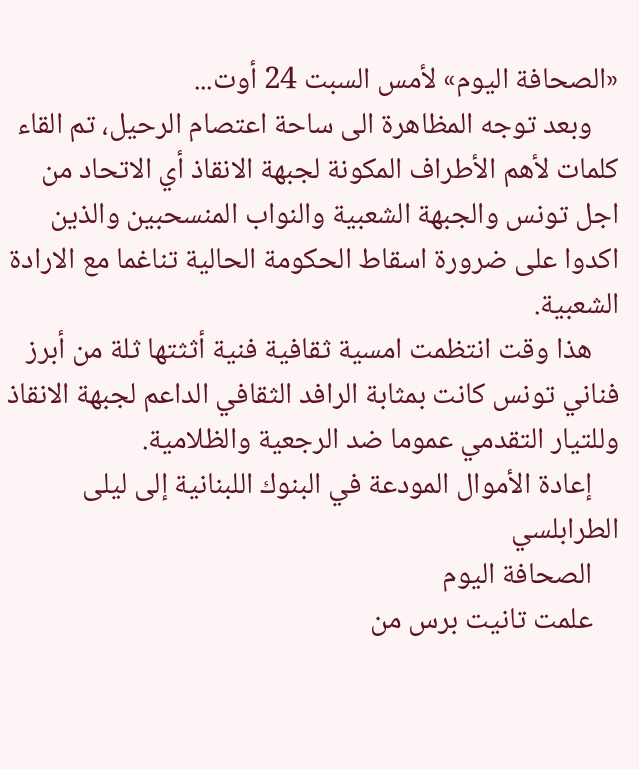«الصحافة اليوم» لأمس السبت 24 أوت...
    وبعد توجه المظاهرة الى ساحة اعتصام الرحيل، تم القاء كلمات لأهم الأطراف المكونة لجبهة الانقاذ أي الاتحاد من اجل تونس والجبهة الشعبية والنواب المنسحبين والذين اكدوا على ضرورة اسقاط الحكومة الحالية تناغما مع الارادة الشعبية.
    هذا وقت انتظمت امسية ثقافية فنية أثثتها ثلة من أبرز فناني تونس كانت بمثابة الرافد الثقافي الداعم لجبهة الانقاذ وللتيار التقدمي عموما ضد الرجعية والظلامية.
    إعادة الأموال المودعة في البنوك اللبنانية إلى ليلى الطرابلسي
    الصحافة اليوم
    علمت تانيت برس من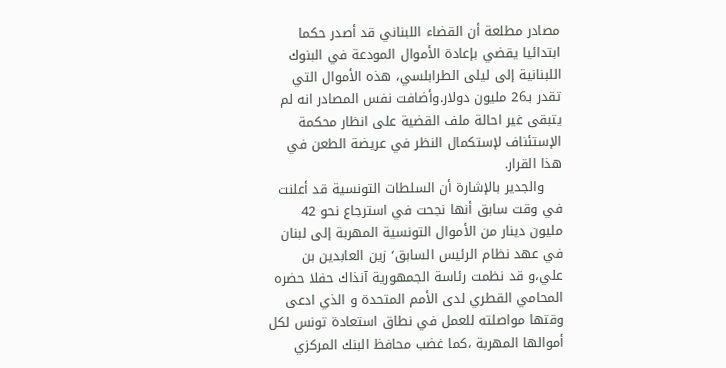مصادر مطلعة أن القضاء اللبناني قد أصدر حكما ابتدائيا يقضي بإعادة الأموال المودعة في البنوك اللبنانية إلى ليلى الطرابلسي، هذه الأموال التي تقدر بـ26 مليون دولار.وأضافت نفس المصادر انه لم يتبقى غير احالة ملف القضية على انظار محكمة الإستئناف لإستكمال النظر في عريضة الطعن في هذا القرار.
    والجدير بالإشارة أن السلطات التونسية قد أعلنت في وقت سابق أنها نجحت في استرجاع نحو 42 مليون دينار من الأموال التونسية المهربة إلى لبنان في عهد نظام الرئيس السابق٬ زين العابدين بن علي،و قد نظمت رئاسة الجمهورية آنذاك حفلا حضره المحامي القطري لدى الأمم المتحدة و الذي ادعى وقتها مواصلته للعمل في نطاق استعادة تونس لكل أموالها المهربة ،كما غضب محافظ البنك المركزي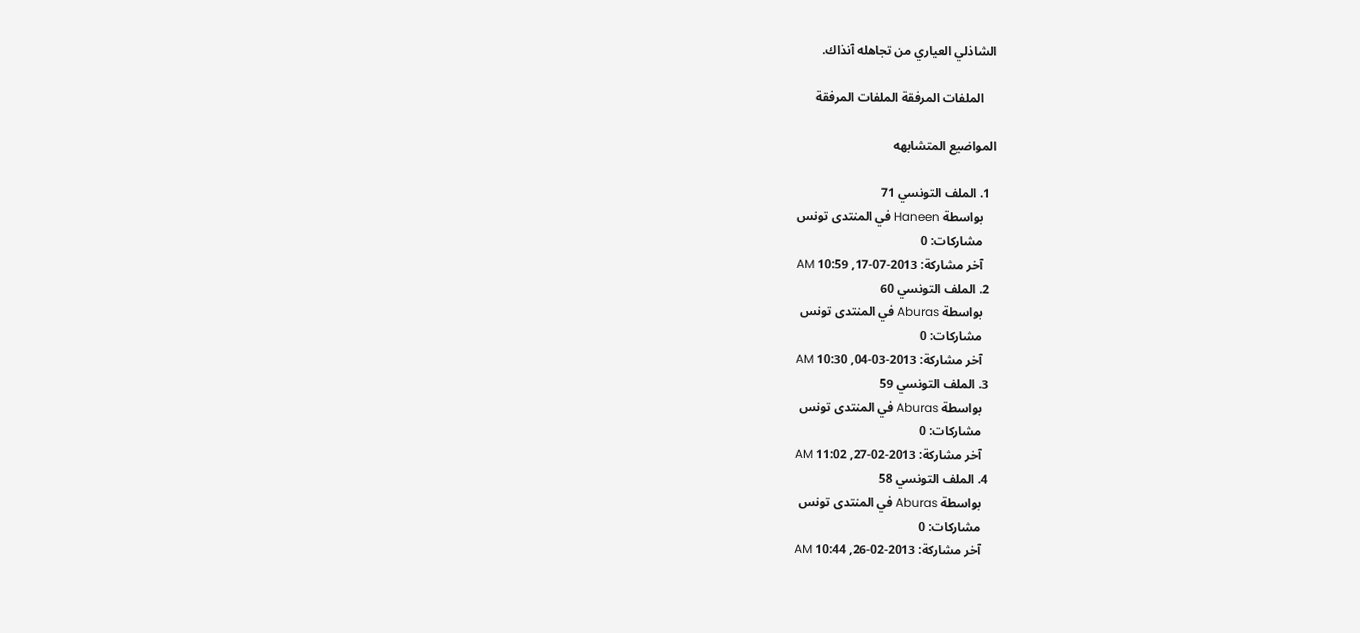الشاذلي العياري من تجاهله آنذاك.

    الملفات المرفقة الملفات المرفقة

المواضيع المتشابهه

  1. الملف التونسي 71
    بواسطة Haneen في المنتدى تونس
    مشاركات: 0
    آخر مشاركة: 2013-07-17, 10:59 AM
  2. الملف التونسي 60
    بواسطة Aburas في المنتدى تونس
    مشاركات: 0
    آخر مشاركة: 2013-03-04, 10:30 AM
  3. الملف التونسي 59
    بواسطة Aburas في المنتدى تونس
    مشاركات: 0
    آخر مشاركة: 2013-02-27, 11:02 AM
  4. الملف التونسي 58
    بواسطة Aburas في المنتدى تونس
    مشاركات: 0
    آخر مشاركة: 2013-02-26, 10:44 AM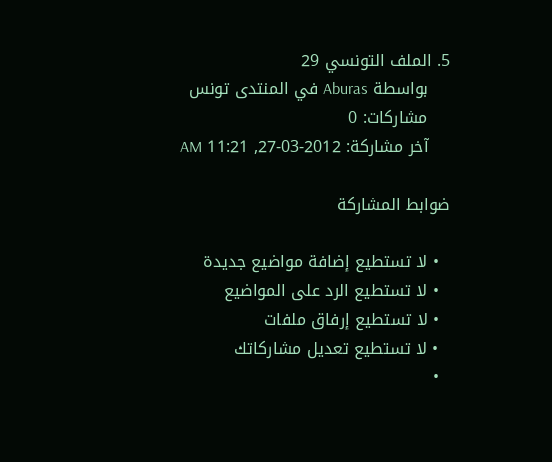5. الملف التونسي 29
    بواسطة Aburas في المنتدى تونس
    مشاركات: 0
    آخر مشاركة: 2012-03-27, 11:21 AM

ضوابط المشاركة

  • لا تستطيع إضافة مواضيع جديدة
  • لا تستطيع الرد على المواضيع
  • لا تستطيع إرفاق ملفات
  • لا تستطيع تعديل مشاركاتك
  •